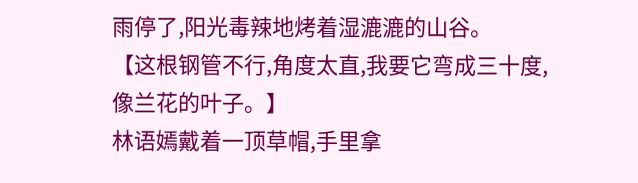雨停了,阳光毒辣地烤着湿漉漉的山谷。
【这根钢管不行,角度太直,我要它弯成三十度,像兰花的叶子。】
林语嫣戴着一顶草帽,手里拿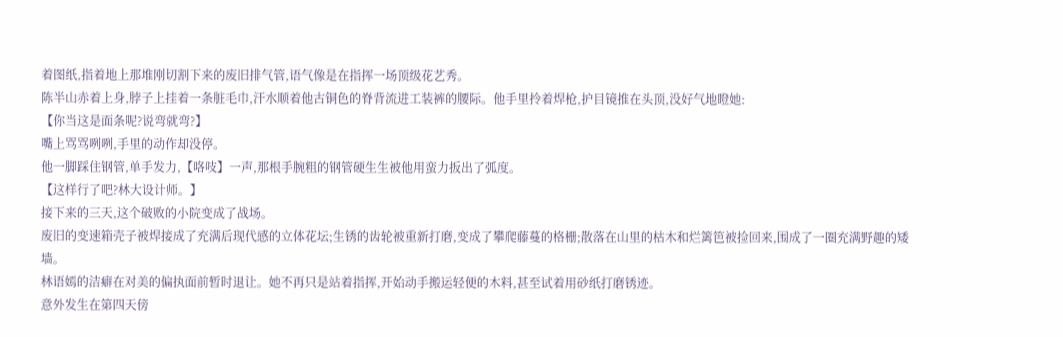着图纸,指着地上那堆刚切割下来的废旧排气管,语气像是在指挥一场顶级花艺秀。
陈半山赤着上身,脖子上挂着一条脏毛巾,汗水顺着他古铜色的脊背流进工装裤的腰际。他手里拎着焊枪,护目镜推在头顶,没好气地瞪她:
【你当这是面条呢?说弯就弯?】
嘴上骂骂咧咧,手里的动作却没停。
他一脚踩住钢管,单手发力,【咯吱】一声,那根手腕粗的钢管硬生生被他用蛮力扳出了弧度。
【这样行了吧?林大设计师。】
接下来的三天,这个破败的小院变成了战场。
废旧的变速箱壳子被焊接成了充满后现代感的立体花坛;生锈的齿轮被重新打磨,变成了攀爬藤蔓的格栅;散落在山里的枯木和烂篱笆被捡回来,围成了一圈充满野趣的矮墙。
林语嫣的洁癖在对美的偏执面前暂时退让。她不再只是站着指挥,开始动手搬运轻便的木料,甚至试着用砂纸打磨锈迹。
意外发生在第四天傍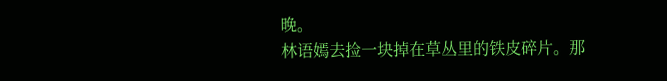晚。
林语嫣去捡一块掉在草丛里的铁皮碎片。那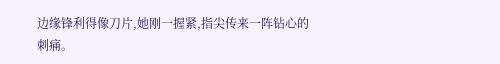边缘锋利得像刀片,她刚一握紧,指尖传来一阵钻心的刺痛。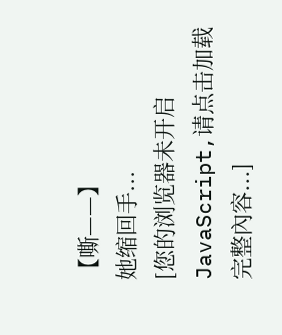【嘶——】
她缩回手...
[您的浏览器未开启 JavaScript,请点击加载完整內容...]